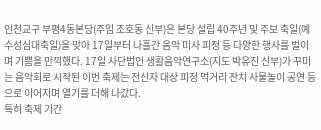인천교구 부평4동본당(주임 조호동 신부)은 본당 설립 40주년 및 주보 축일(예수성심대축일)을 맞아 17일부터 나흘간 음악 미사 피정 등 다양한 행사를 벌이며 기쁨을 만끽했다. 17일 사단법인 생활음악연구소(지도 박유진 신부)가 꾸미는 음악회로 시작된 이번 축제는 전신자 대상 피정 먹거리 잔치 사물놀이 공연 등으로 이어지며 열기를 더해 나갔다.
특히 축제 기간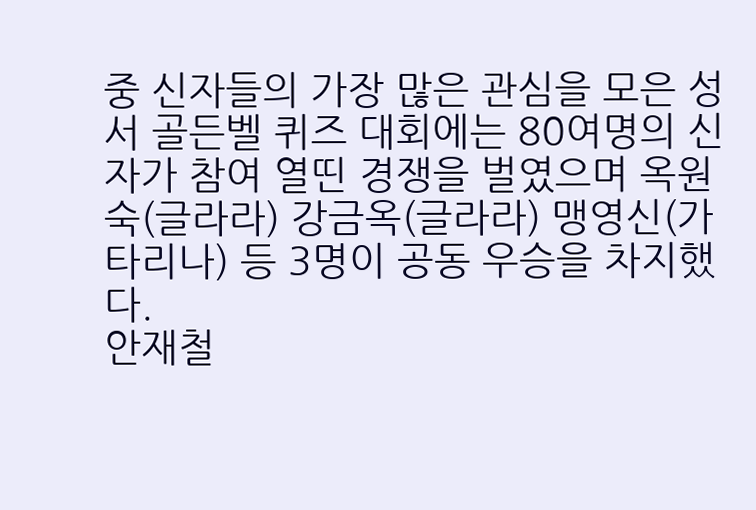중 신자들의 가장 많은 관심을 모은 성서 골든벨 퀴즈 대회에는 80여명의 신자가 참여 열띤 경쟁을 벌였으며 옥원숙(글라라) 강금옥(글라라) 맹영신(가타리나) 등 3명이 공동 우승을 차지했다.
안재철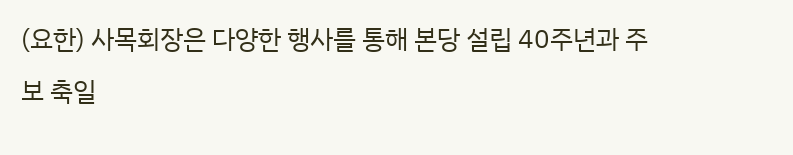(요한) 사목회장은 다양한 행사를 통해 본당 설립 40주년과 주보 축일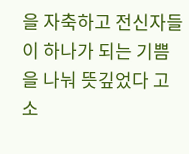을 자축하고 전신자들이 하나가 되는 기쁨을 나눠 뜻깊었다 고 소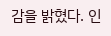감을 밝혔다. 인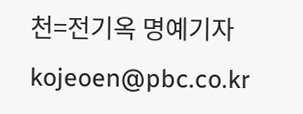천=전기옥 명예기자 kojeoen@pbc.co.kr